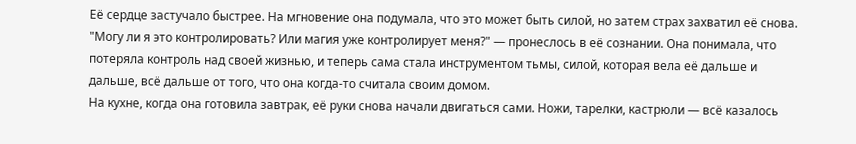Её сердце застучало быстрее. На мгновение она подумала, что это может быть силой, но затем страх захватил её снова. "Могу ли я это контролировать? Или магия уже контролирует меня?" — пронеслось в её сознании. Она понимала, что потеряла контроль над своей жизнью, и теперь сама стала инструментом тьмы, силой, которая вела её дальше и дальше, всё дальше от того, что она когда-то считала своим домом.
На кухне, когда она готовила завтрак, её руки снова начали двигаться сами. Ножи, тарелки, кастрюли — всё казалось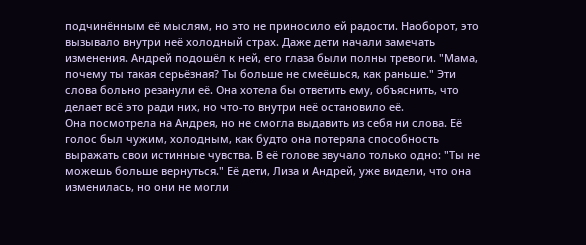подчинённым её мыслям, но это не приносило ей радости. Наоборот, это вызывало внутри неё холодный страх. Даже дети начали замечать изменения. Андрей подошёл к ней, его глаза были полны тревоги. "Мама, почему ты такая серьёзная? Ты больше не смеёшься, как раньше." Эти слова больно резанули её. Она хотела бы ответить ему, объяснить, что делает всё это ради них, но что-то внутри неё остановило её.
Она посмотрела на Андрея, но не смогла выдавить из себя ни слова. Её голос был чужим, холодным, как будто она потеряла способность выражать свои истинные чувства. В её голове звучало только одно: "Ты не можешь больше вернуться." Её дети, Лиза и Андрей, уже видели, что она изменилась, но они не могли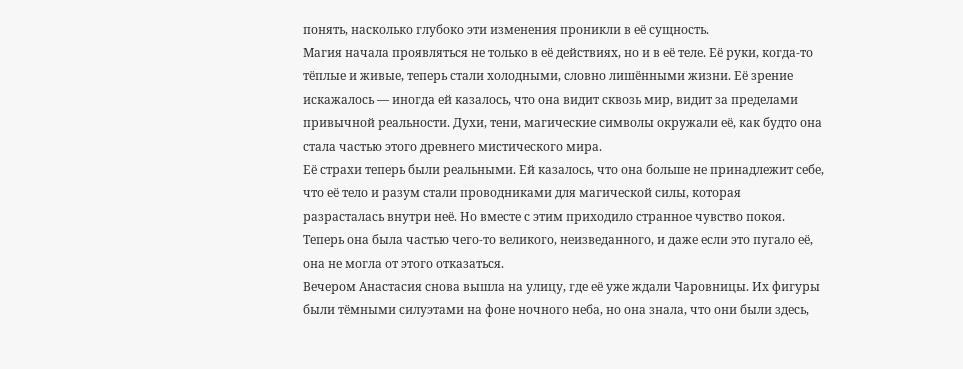понять, насколько глубоко эти изменения проникли в её сущность.
Магия начала проявляться не только в её действиях, но и в её теле. Её руки, когда-то тёплые и живые, теперь стали холодными, словно лишёнными жизни. Её зрение искажалось — иногда ей казалось, что она видит сквозь мир, видит за пределами привычной реальности. Духи, тени, магические символы окружали её, как будто она стала частью этого древнего мистического мира.
Её страхи теперь были реальными. Ей казалось, что она больше не принадлежит себе, что её тело и разум стали проводниками для магической силы, которая разрасталась внутри неё. Но вместе с этим приходило странное чувство покоя. Теперь она была частью чего-то великого, неизведанного, и даже если это пугало её, она не могла от этого отказаться.
Вечером Анастасия снова вышла на улицу, где её уже ждали Чаровницы. Их фигуры были тёмными силуэтами на фоне ночного неба, но она знала, что они были здесь,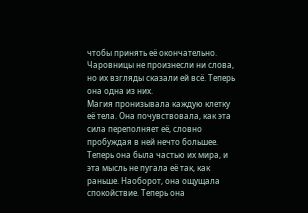чтобы принять её окончательно. Чаровницы не произнесли ни слова, но их взгляды сказали ей всё. Теперь она одна из них.
Магия пронизывала каждую клетку её тела. Она почувствовала, как эта сила переполняет её, словно пробуждая в ней нечто большее. Теперь она была частью их мира, и эта мысль не пугала её так, как раньше. Наоборот, она ощущала спокойствие. Теперь она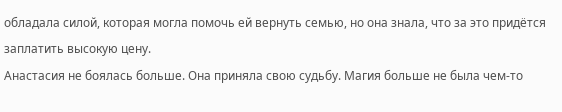обладала силой, которая могла помочь ей вернуть семью, но она знала, что за это придётся заплатить высокую цену.
Анастасия не боялась больше. Она приняла свою судьбу. Магия больше не была чем-то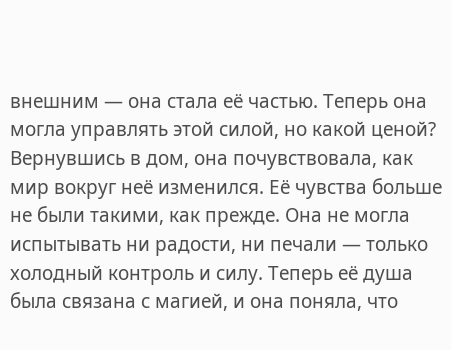внешним — она стала её частью. Теперь она могла управлять этой силой, но какой ценой?
Вернувшись в дом, она почувствовала, как мир вокруг неё изменился. Её чувства больше не были такими, как прежде. Она не могла испытывать ни радости, ни печали — только холодный контроль и силу. Теперь её душа была связана с магией, и она поняла, что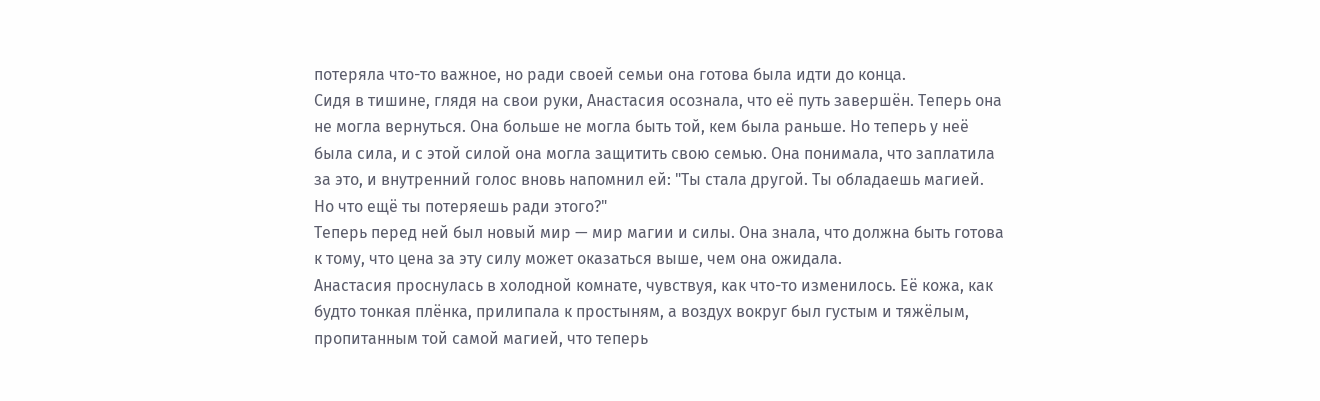потеряла что-то важное, но ради своей семьи она готова была идти до конца.
Сидя в тишине, глядя на свои руки, Анастасия осознала, что её путь завершён. Теперь она не могла вернуться. Она больше не могла быть той, кем была раньше. Но теперь у неё была сила, и с этой силой она могла защитить свою семью. Она понимала, что заплатила за это, и внутренний голос вновь напомнил ей: "Ты стала другой. Ты обладаешь магией. Но что ещё ты потеряешь ради этого?"
Теперь перед ней был новый мир — мир магии и силы. Она знала, что должна быть готова к тому, что цена за эту силу может оказаться выше, чем она ожидала.
Анастасия проснулась в холодной комнате, чувствуя, как что-то изменилось. Её кожа, как будто тонкая плёнка, прилипала к простыням, а воздух вокруг был густым и тяжёлым, пропитанным той самой магией, что теперь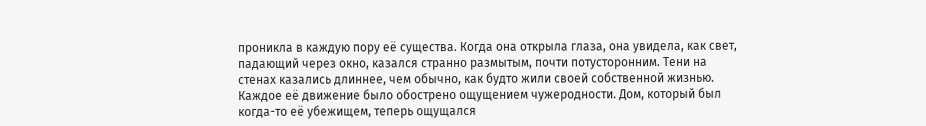проникла в каждую пору её существа. Когда она открыла глаза, она увидела, как свет, падающий через окно, казался странно размытым, почти потусторонним. Тени на стенах казались длиннее, чем обычно, как будто жили своей собственной жизнью.
Каждое её движение было обострено ощущением чужеродности. Дом, который был когда-то её убежищем, теперь ощущался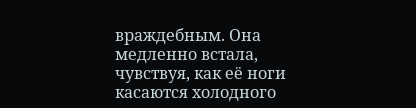враждебным. Она медленно встала, чувствуя, как её ноги касаются холодного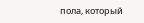пола, который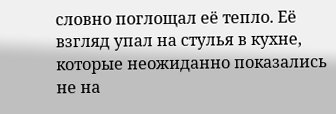словно поглощал её тепло. Её взгляд упал на стулья в кухне, которые неожиданно показались не на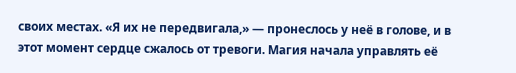своих местах. «Я их не передвигала,» — пронеслось у неё в голове, и в этот момент сердце сжалось от тревоги. Магия начала управлять её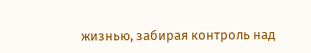жизнью, забирая контроль над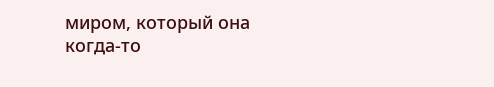миром, который она когда-то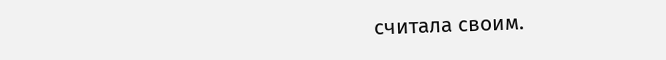считала своим.